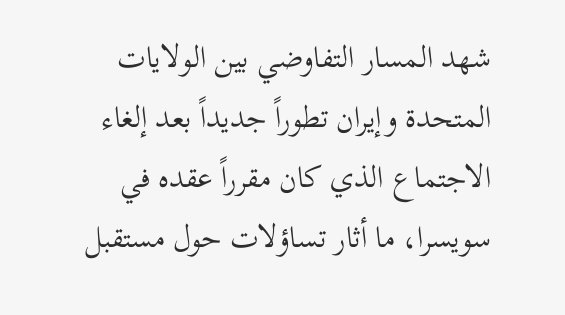شهد المسار التفاوضي بين الولايات المتحدة وإيران تطوراً جديداً بعد إلغاء الاجتماع الذي كان مقرراً عقده في سويسرا، ما أثار تساؤلات حول مستقبل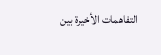التفاهمات الأخيرة بين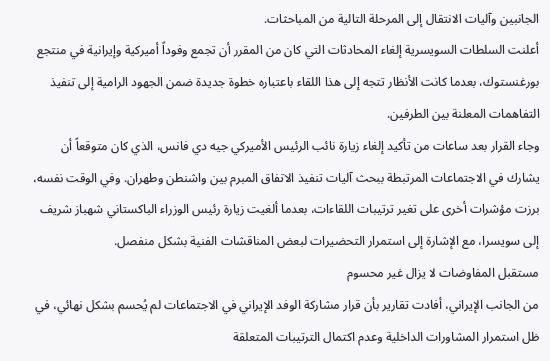الجانبين وآليات الانتقال إلى المرحلة التالية من المباحثات.
أعلنت السلطات السويسرية إلغاء المحادثات التي كان من المقرر أن تجمع وفوداً أميركية وإيرانية في منتجع بورغنستوك، بعدما كانت الأنظار تتجه إلى هذا اللقاء باعتباره خطوة جديدة ضمن الجهود الرامية إلى تنفيذ التفاهمات المعلنة بين الطرفين.
وجاء القرار بعد ساعات من تأكيد إلغاء زيارة نائب الرئيس الأميركي جيه دي فانس، الذي كان متوقعاً أن يشارك في الاجتماعات المرتبطة ببحث آليات تنفيذ الاتفاق المبرم بين واشنطن وطهران. وفي الوقت نفسه، برزت مؤشرات أخرى على تغير ترتيبات اللقاءات، بعدما ألغيت زيارة رئيس الوزراء الباكستاني شهباز شريف إلى سويسرا، مع الإشارة إلى استمرار التحضيرات لبعض المناقشات الفنية بشكل منفصل.
مستقبل المفاوضات لا يزال غير محسوم
من الجانب الإيراني، أفادت تقارير بأن قرار مشاركة الوفد الإيراني في الاجتماعات لم يُحسم بشكل نهائي، في ظل استمرار المشاورات الداخلية وعدم اكتمال الترتيبات المتعلقة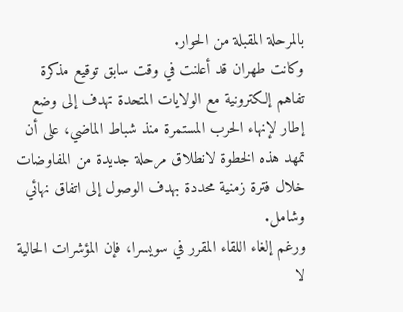بالمرحلة المقبلة من الحوار.
وكانت طهران قد أعلنت في وقت سابق توقيع مذكرة تفاهم إلكترونية مع الولايات المتحدة تهدف إلى وضع إطار لإنهاء الحرب المستمرة منذ شباط الماضي، على أن تمهد هذه الخطوة لانطلاق مرحلة جديدة من المفاوضات خلال فترة زمنية محددة بهدف الوصول إلى اتفاق نهائي وشامل.
ورغم إلغاء اللقاء المقرر في سويسرا، فإن المؤشرات الحالية لا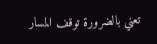تعني بالضرورة توقف المسار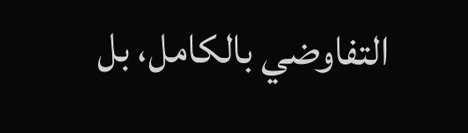التفاوضي بالكامل، بل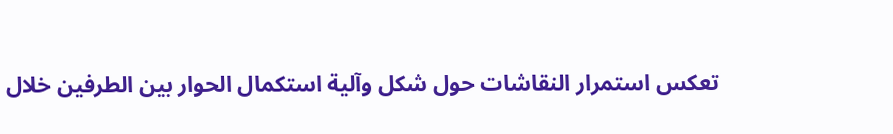تعكس استمرار النقاشات حول شكل وآلية استكمال الحوار بين الطرفين خلال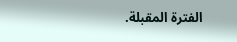الفترة المقبلة.